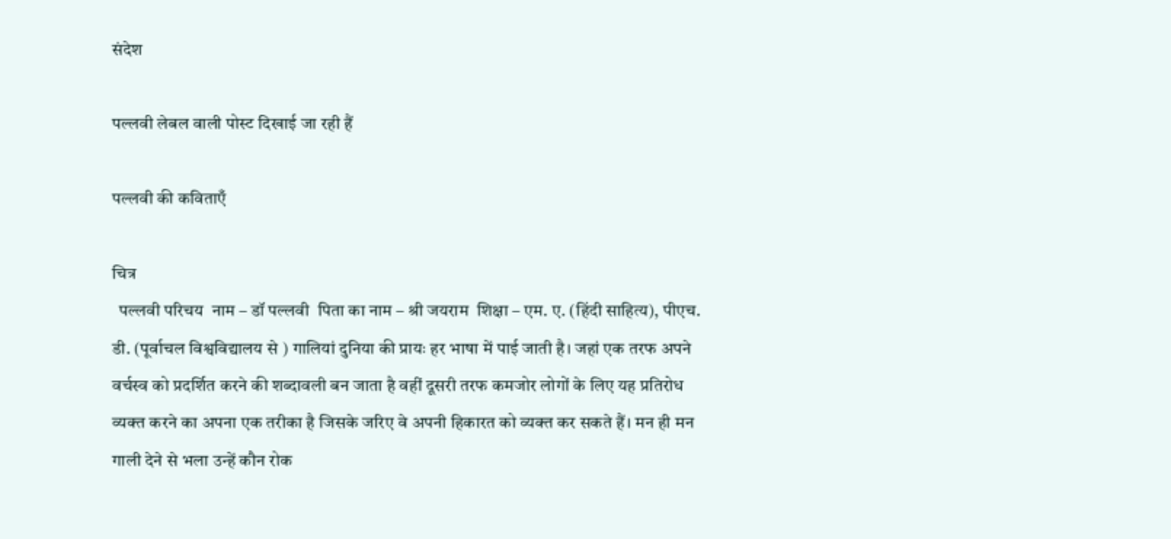संदेश

पल्लवी लेबल वाली पोस्ट दिखाई जा रही हैं

पल्लवी की कविताएँ

चित्र
  पल्लवी परिचय  नाम – डॉ पल्लवी  पिता का नाम – श्री जयराम  शिक्षा – एम. ए. (हिंदी साहित्य), पीएच. डी. (पूर्वाचल विश्वविद्यालय से ) गालियां दुनिया की प्रायः हर भाषा में पाई जाती है। जहां एक तरफ अपने वर्चस्व को प्रदर्शित करने की शब्दावली बन जाता है वहीं दूसरी तरफ कमजोर लोगों के लिए यह प्रतिरोध व्यक्त करने का अपना एक तरीका है जिसके जरिए वे अपनी हिकारत को व्यक्त कर सकते हैं। मन ही मन गाली देने से भला उन्हें कौन रोक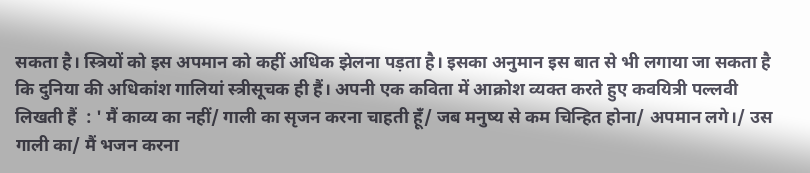सकता है। स्त्रियों को इस अपमान को कहीं अधिक झेलना पड़ता है। इसका अनुमान इस बात से भी लगाया जा सकता है कि दुनिया की अधिकांश गालियां स्त्रीसूचक ही हैं। अपनी एक कविता में आक्रोश व्यक्त करते हुए कवयित्री पल्लवी लिखती हैं  : ' मैं काव्य का नहीं/ गाली का सृजन करना चाहती हूँ/ जब मनुष्य से कम चिन्हित होना/ अपमान लगे।/ उस गाली का/ मैं भजन करना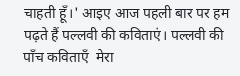चाहती हूँ।' आइए आज पहली बार पर हम पढ़ते हैं पल्लवी की कविताएं। पल्लवी की पाँच कविताएँ  मेरा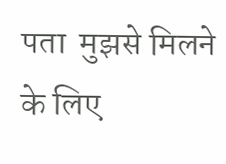पता  मुझसे मिलने के लिए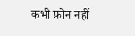कभी फ़ोन नहीं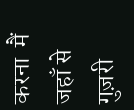करना  मैं जहाँ से गुज़री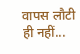वापस लौटी ही नहीं...